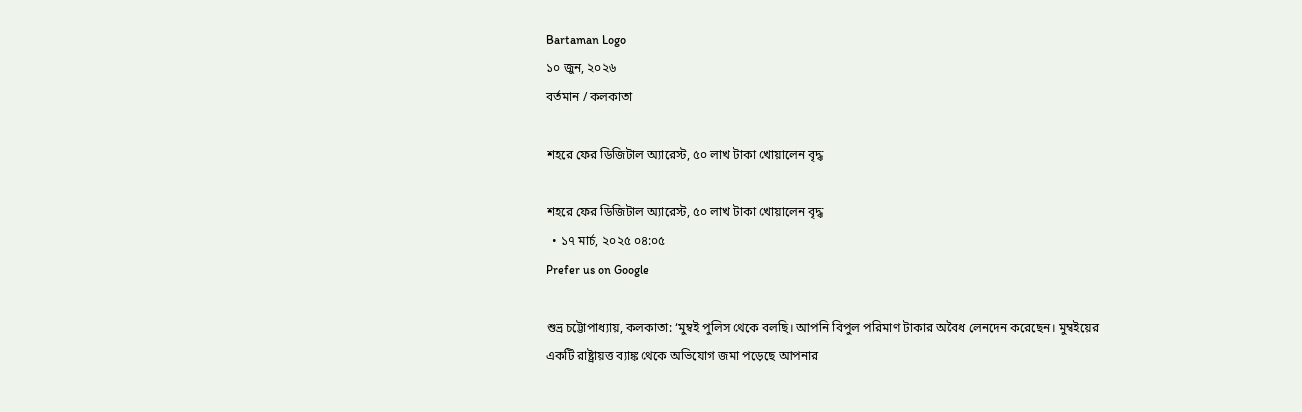Bartaman Logo
১০ জুন, ২০২৬
বর্তমান / কলকাতা

শহরে ফের ডিজিটাল অ্যারেস্ট, ৫০ লাখ টাকা খোয়ালেন বৃদ্ধ

শহরে ফের ডিজিটাল অ্যারেস্ট, ৫০ লাখ টাকা খোয়ালেন বৃদ্ধ
  • ১৭ মার্চ, ২০২৫ ০৪:০৫
Prefer us on Google

শুভ্র চট্টোপাধ্যায়, কলকাতা: ‘মুম্বই পুলিস থেকে বলছি। আপনি বিপুল পরিমাণ টাকার অবৈধ লেনদেন করেছেন। মুম্বইয়ের একটি রাষ্ট্রায়ত্ত ব্যাঙ্ক থেকে অভিযোগ জমা পড়েছে আপনার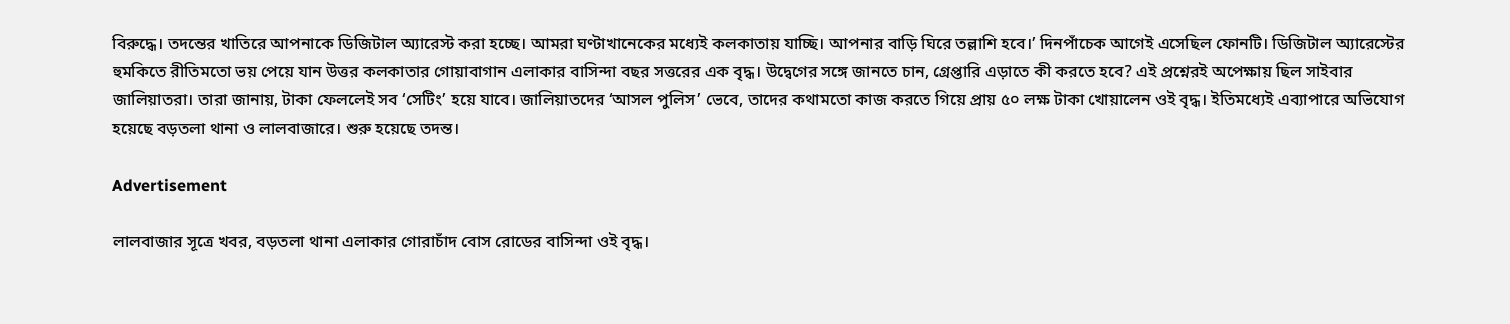বিরুদ্ধে। তদন্তের খাতিরে আপনাকে ডিজিটাল অ্যারেস্ট করা হচ্ছে। আমরা ঘণ্টাখানেকের মধ্যেই কলকাতায় যাচ্ছি। আপনার বাড়ি ঘিরে তল্লাশি হবে।’ দিনপাঁচেক আগেই এসেছিল ফোনটি। ডিজিটাল অ্যারেস্টের হুমকিতে রীতিমতো ভয় পেয়ে যান উত্তর কলকাতার গোয়াবাগান এলাকার বাসিন্দা বছর সত্তরের এক বৃদ্ধ। উদ্বেগের সঙ্গে জানতে চান, গ্রেপ্তারি এড়াতে কী করতে হবে? এই প্রশ্নেরই অপেক্ষায় ছিল সাইবার জালিয়াতরা। তারা জানায়, টাকা ফেললেই সব ‘সেটিং’ হয়ে যাবে। জালিয়াতদের ‘আসল পুলিস’ ভেবে, তাদের কথামতো কাজ করতে গিয়ে প্রায় ৫০ লক্ষ টাকা খোয়ালেন ওই বৃদ্ধ। ইতিমধ্যেই এব্যাপারে অভিযোগ হয়েছে বড়তলা থানা ও লালবাজারে। শুরু হয়েছে তদন্ত।

Advertisement

লালবাজার সূত্রে খবর, বড়তলা থানা এলাকার গোরাচাঁদ বোস রোডের বাসিন্দা ওই বৃদ্ধ।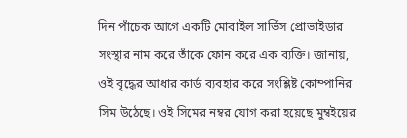দিন পাঁচেক আগে একটি মোবাইল সার্ভিস প্রোভাইডার সংস্থার নাম করে তাঁকে ফোন করে এক ব্যক্তি। জানায়, ওই বৃদ্ধের আধার কার্ড ব্যবহার করে সংশ্লিষ্ট কোম্পানির সিম উঠেছে। ওই সিমের নম্বর যোগ করা হয়েছে মুম্বইয়ের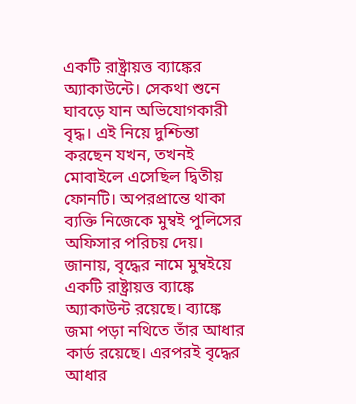একটি রাষ্ট্রায়ত্ত ব্যাঙ্কের অ্যাকাউন্টে। সেকথা শুনে ঘাবড়ে যান অভিযোগকারী বৃদ্ধ। এই নিয়ে দুশ্চিন্তা করছেন যখন, তখনই মোবাইলে এসেছিল দ্বিতীয় ফোনটি। অপরপ্রান্তে থাকা ব্যক্তি নিজেকে মুম্বই পুলিসের অফিসার পরিচয় দেয়। জানায়, বৃদ্ধের নামে মুম্বইয়ে একটি রাষ্ট্রায়ত্ত ব্যাঙ্কে অ্যাকাউন্ট রয়েছে। ব্যাঙ্কে জমা পড়া নথিতে তাঁর আধার কার্ড রয়েছে। এরপরই বৃদ্ধের আধার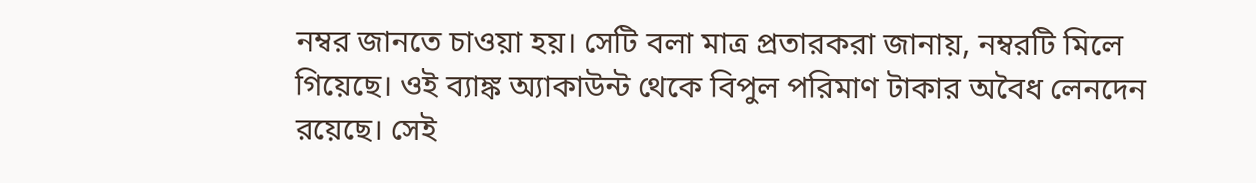নম্বর জানতে চাওয়া হয়। সেটি বলা মাত্র প্রতারকরা জানায়, নম্বরটি মিলে গিয়েছে। ওই ব্যাঙ্ক অ্যাকাউন্ট থেকে বিপুল পরিমাণ টাকার অবৈধ লেনদেন রয়েছে। সেই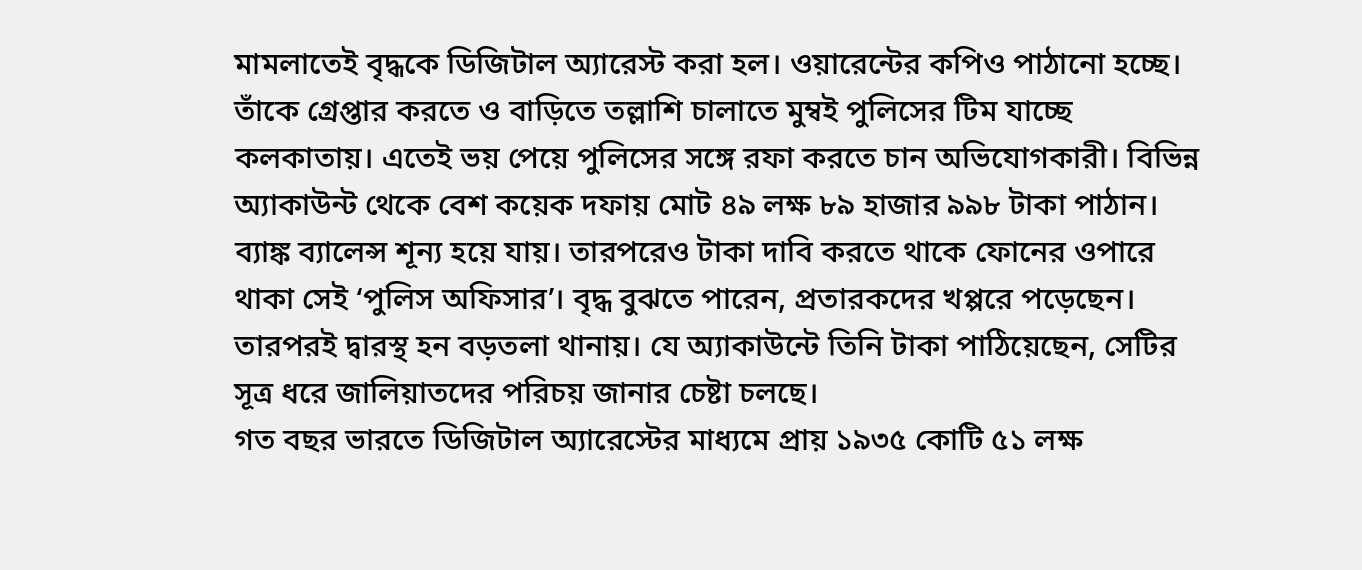মামলাতেই বৃদ্ধকে ডিজিটাল অ্যারেস্ট করা হল। ওয়ারেন্টের কপিও পাঠানো হচ্ছে। তাঁকে গ্রেপ্তার করতে ও বাড়িতে তল্লাশি চালাতে মুম্বই পুলিসের টিম যাচ্ছে কলকাতায়। এতেই ভয় পেয়ে পুলিসের সঙ্গে রফা করতে চান অভিযোগকারী। বিভিন্ন অ্যাকাউন্ট থেকে বেশ কয়েক দফায় মোট ৪৯ লক্ষ ৮৯ হাজার ৯৯৮ টাকা পাঠান। ব্যাঙ্ক ব্যালেন্স শূন্য হয়ে যায়। তারপরেও টাকা দাবি করতে থাকে ফোনের ওপারে থাকা সেই ‘পুলিস অফিসার’। বৃদ্ধ বুঝতে পারেন, প্রতারকদের খপ্পরে পড়েছেন। তারপরই দ্বারস্থ হন বড়তলা থানায়। যে অ্যাকাউন্টে তিনি টাকা পাঠিয়েছেন, সেটির সূত্র ধরে জালিয়াতদের পরিচয় জানার চেষ্টা চলছে।
গত বছর ভারতে ডিজিটাল অ্যারেস্টের মাধ্যমে প্রায় ১৯৩৫ কোটি ৫১ লক্ষ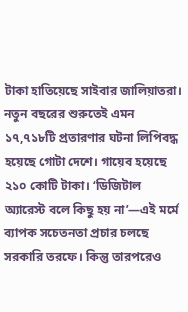টাকা হাতিয়েছে সাইবার জালিয়াতরা। নতুন বছরের শুরুতেই এমন ১৭,৭১৮টি প্রতারণার ঘটনা লিপিবদ্ধ হয়েছে গোটা দেশে। গায়েব হয়েছে ২১০ কোটি টাকা। ‘ডিজিটাল অ্যারেস্ট বলে কিছু হয় না’—এই মর্মে ব্যাপক সচেতনতা প্রচার চলছে সরকারি তরফে। কিন্তু তারপরেও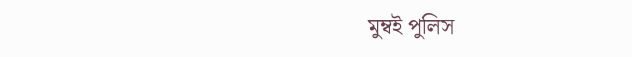মুম্বই পুলিস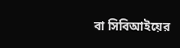বা সিবিআইয়ের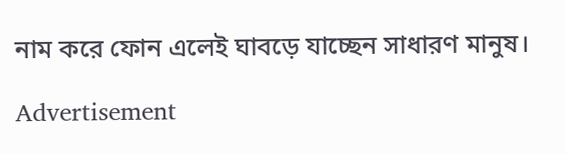নাম করে ফোন এলেই ঘাবড়ে যাচ্ছেন সাধারণ মানুষ।

Advertisement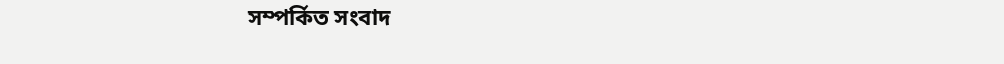সম্পর্কিত সংবাদ